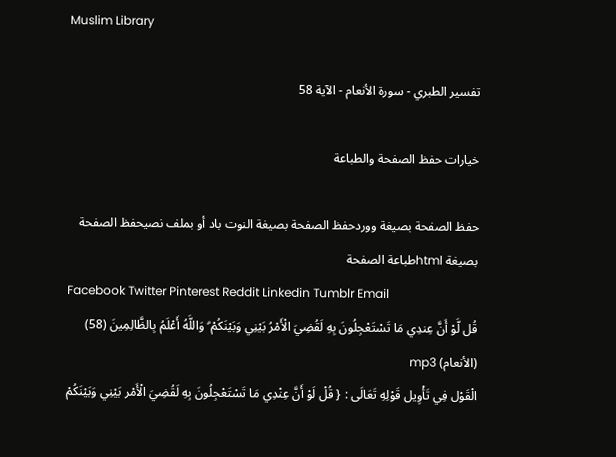Muslim Library

تفسير الطبري - سورة الأنعام - الآية 58

خيارات حفظ الصفحة والطباعة

حفظ الصفحة بصيغة ووردحفظ الصفحة بصيغة النوت باد أو بملف نصيحفظ الصفحة بصيغة htmlطباعة الصفحة
Facebook Twitter Pinterest Reddit Linkedin Tumblr Email
قُل لَّوْ أَنَّ عِندِي مَا تَسْتَعْجِلُونَ بِهِ لَقُضِيَ الْأَمْرُ بَيْنِي وَبَيْنَكُمْ ۗ وَاللَّهُ أَعْلَمُ بِالظَّالِمِينَ (58) (الأنعام) mp3
الْقَوْل فِي تَأْوِيل قَوْلِهِ تَعَالَى : { قُلْ لَوْ أَنَّ عِنْدِي مَا تَسْتَعْجِلُونَ بِهِ لَقُضِيَ الْأَمْر بَيْنِي وَبَيْنَكُمْ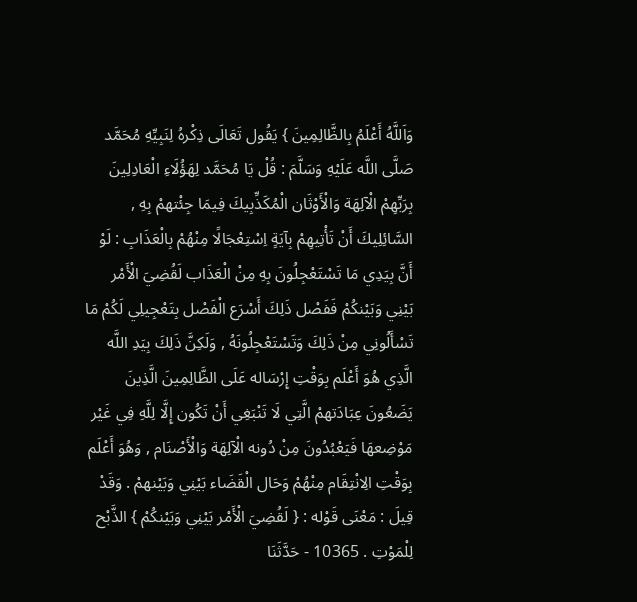وَاَللَّهُ أَعْلَمُ بِالظَّالِمِينَ } يَقُول تَعَالَى ذِكْرهُ لِنَبِيِّهِ مُحَمَّد صَلَّى اللَّه عَلَيْهِ وَسَلَّمَ : قُلْ يَا مُحَمَّد لِهَؤُلَاءِ الْعَادِلِينَ بِرَبِّهِمْ الْآلِهَة وَالْأَوْثَان الْمُكَذِّبِيكَ فِيمَا جِئْتهمْ بِهِ , السَّائِلِيكَ أَنْ تَأْتِيهِمْ بِآيَةٍ اِسْتِعْجَالًا مِنْهُمْ بِالْعَذَابِ : لَوْ أَنَّ بِيَدِي مَا تَسْتَعْجِلُونَ بِهِ مِنْ الْعَذَاب لَقُضِيَ الْأَمْر بَيْنِي وَبَيْنكُمْ فَفَصْل ذَلِكَ أَسْرَع الْفَصْل بِتَعْجِيلِي لَكُمْ مَا تَسْأَلُونِي مِنْ ذَلِكَ وَتَسْتَعْجِلُونَهُ , وَلَكِنَّ ذَلِكَ بِيَدِ اللَّه الَّذِي هُوَ أَعْلَم بِوَقْتِ إِرْسَاله عَلَى الظَّالِمِينَ الَّذِينَ يَضَعُونَ عِبَادَتهمْ الَّتِي لَا تَنْبَغِي أَنْ تَكُون إِلَّا لِلَّهِ فِي غَيْر مَوْضِعهَا فَيَعْبُدُونَ مِنْ دُونه الْآلِهَة وَالْأَصْنَام , وَهُوَ أَعْلَم بِوَقْتِ الِانْتِقَام مِنْهُمْ وَحَال الْقَضَاء بَيْنِي وَبَيْنهمْ . وَقَدْ قِيلَ : مَعْنَى قَوْله : { لَقُضِيَ الْأَمْر بَيْنِي وَبَيْنكُمْ } الذَّبْح لِلْمَوْتِ . 10365 - حَدَّثَنَا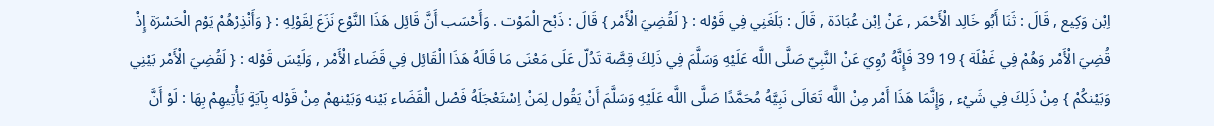اِبْن وَكِيع , قَالَ : ثَنَا أَبُو خَالِد الْأَحْمَر , عَنْ اِبْن عُبَادَة , قَالَ : بَلَغَنِي فِي قَوْله : { لَقُضِيَ الْأَمْر } قَالَ : ذَبْح الْمَوْت . وَأَحْسَب أَنَّ قَائِل هَذَا النَّوْع نَزَعَ لِقَوْلِهِ : { وَأَنْذِرْهُمْ يَوْم الْحَسْرَة إِذْ قُضِيَ الْأَمْر وَهُمْ فِي غَفْلَة } 19 39 فَإِنَّهُ رُوِيَ عَنْ النَّبِيّ صَلَّى اللَّه عَلَيْهِ وَسَلَّمَ فِي ذَلِكَ قِصَّة تَدُلّ عَلَى مَعْنَى مَا قَالَهُ هَذَا الْقَائِل فِي قَضَاء الْأَمْر , وَلَيْسَ قَوْله : { لَقُضِيَ الْأَمْر بَيْنِي وَبَيْنكُمْ } مِنْ ذَلِكَ فِي شَيْء , وَإِنَّمَا هَذَا أَمْر مِنْ اللَّه تَعَالَى نَبِيَّهُ مُحَمَّدًا صَلَّى اللَّه عَلَيْهِ وَسَلَّمَ أَنْ يَقُول لِمَنْ اِسْتَعْجَلَهُ فَصْل الْقَضَاء بَيْنه وَبَيْنهمْ مِنْ قَوْله بِآيَةٍ يَأْتِيهِمْ بِهَا : لَوْ أَنَّ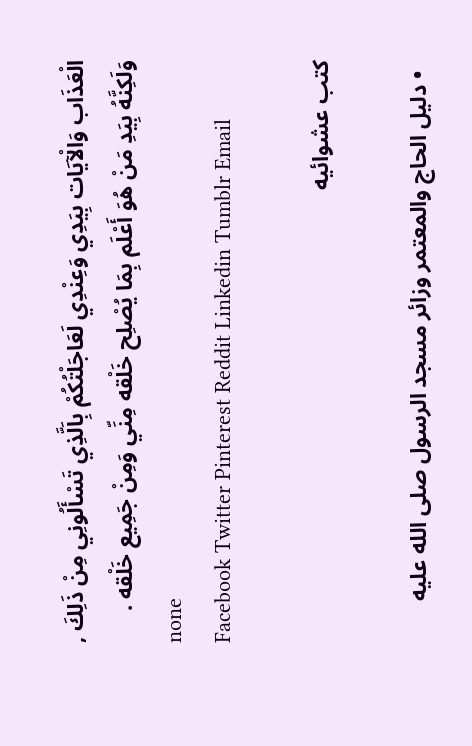الْعَذَاب وَالْآيَات بِيَدِي وَعِنْدِي لَعَاجَلْتُكُمْ بِاَلَّذِي تَسْأَلُونِي مِنْ ذَلِكَ , وَلَكِنَّهُ بِيَدِ مَنْ هُوَ أَعْلَم بِمَا يُصْلِح خَلْقه مِنِّي وَمِنْ جَمِيع خَلْقه .
none
Facebook Twitter Pinterest Reddit Linkedin Tumblr Email

كتب عشوائيه

  • دليل الحاج والمعتمر وزائر مسجد الرسول صلى الله عليه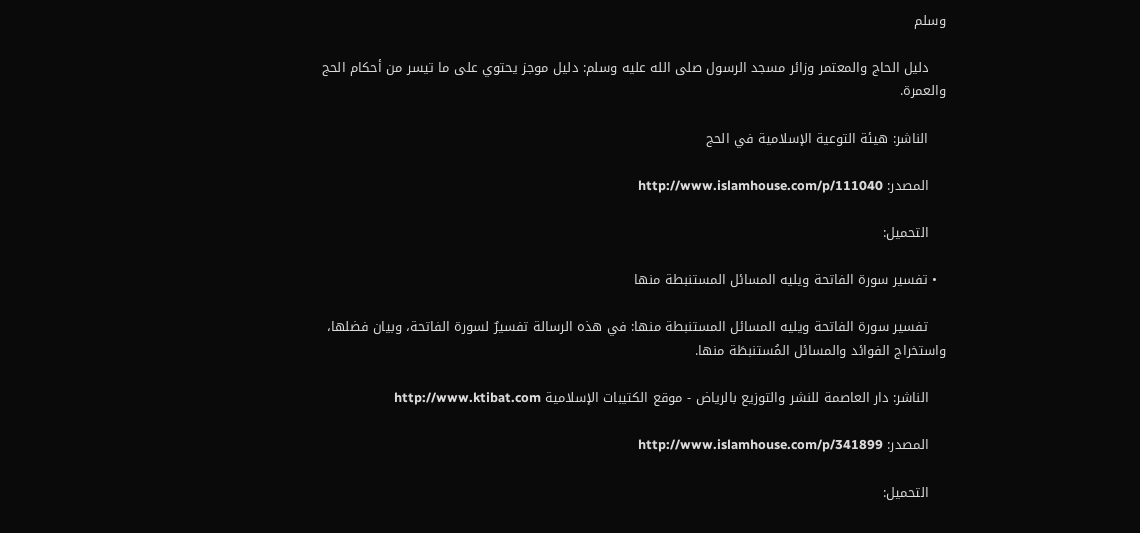وسلم

    دليل الحاج والمعتمر وزائر مسجد الرسول صلى الله عليه وسلم: دليل موجز يحتوي على ما تيسر من أحكام الحج والعمرة.

    الناشر: هيئة التوعية الإسلامية في الحج

    المصدر: http://www.islamhouse.com/p/111040

    التحميل:

  • تفسير سورة الفاتحة ويليه المسائل المستنبطة منها

    تفسير سورة الفاتحة ويليه المسائل المستنبطة منها: في هذه الرسالة تفسيرٌ لسورة الفاتحة، وبيان فضلها، واستخراج الفوائد والمسائل المُستنبطَة منها.

    الناشر: دار العاصمة للنشر والتوزيع بالرياض - موقع الكتيبات الإسلامية http://www.ktibat.com

    المصدر: http://www.islamhouse.com/p/341899

    التحميل: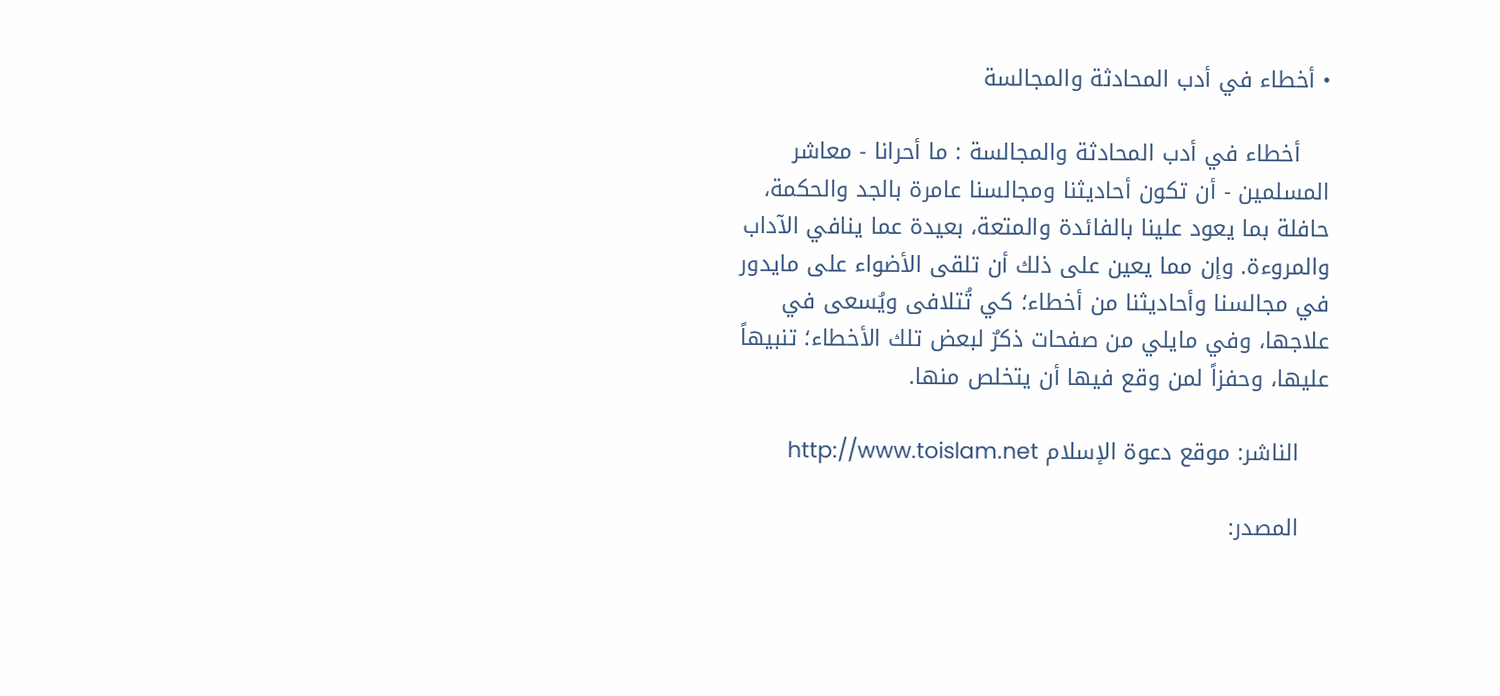• أخطاء في أدب المحادثة والمجالسة

    أخطاء في أدب المحادثة والمجالسة : ما أحرانا - معاشر المسلمين - أن تكون أحاديثنا ومجالسنا عامرة بالجد والحكمة، حافلة بما يعود علينا بالفائدة والمتعة، بعيدة عما ينافي الآداب والمروءة. وإن مما يعين على ذلك أن تلقى الأضواء على مايدور في مجالسنا وأحاديثنا من أخطاء؛ كي تُتلافى ويُسعى في علاجها، وفي مايلي من صفحات ذكرٌ لبعض تلك الأخطاء؛ تنبيهاً عليها، وحفزاً لمن وقع فيها أن يتخلص منها.

    الناشر: موقع دعوة الإسلام http://www.toislam.net

    المصدر: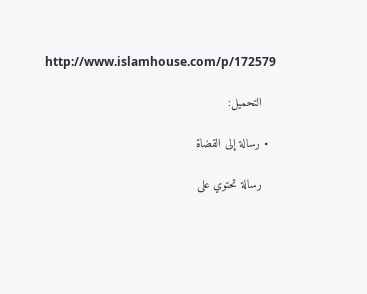http://www.islamhouse.com/p/172579

    التحميل:

  • رسالة إلى القضاة

    رسالة تحتوي على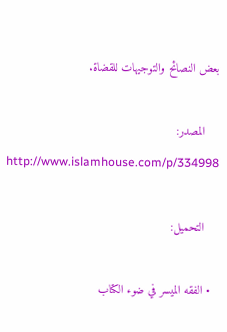بعض النصائح والتوجيهات للقضاة.

    المصدر: http://www.islamhouse.com/p/334998

    التحميل:

  • الفقه الميسر في ضوء الكتاب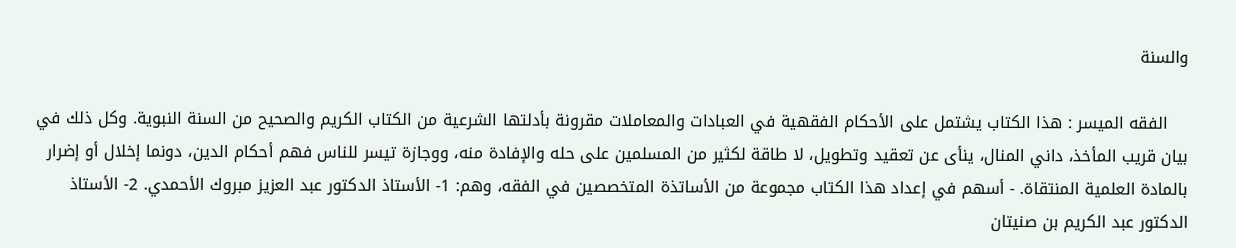والسنة

    الفقه الميسر : هذا الكتاب يشتمل على الأحكام الفقهية في العبادات والمعاملات مقرونة بأدلتها الشرعية من الكتاب الكريم والصحيح من السنة النبوية. وكل ذلك في بيان قريب المأخذ، داني المنال، ينأى عن تعقيد وتطويل، لا طاقة لكثير من المسلمين على حله والإفادة منه، ووجازة تيسر للناس فهم أحكام الدين، دونما إخلال أو إضرار بالمادة العلمية المنتقاة. - أسهم في إعداد هذا الكتاب مجموعة من الأساتذة المتخصصين في الفقه، وهم: 1- الأستاذ الدكتور عبد العزيز مبروك الأحمدي. 2- الأستاذ الدكتور عبد الكريم بن صنيتان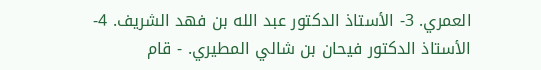العمري. 3- الأستاذ الدكتور عبد الله بن فهد الشريف. 4- الأستاذ الدكتور فيحان بن شالي المطيري. - قام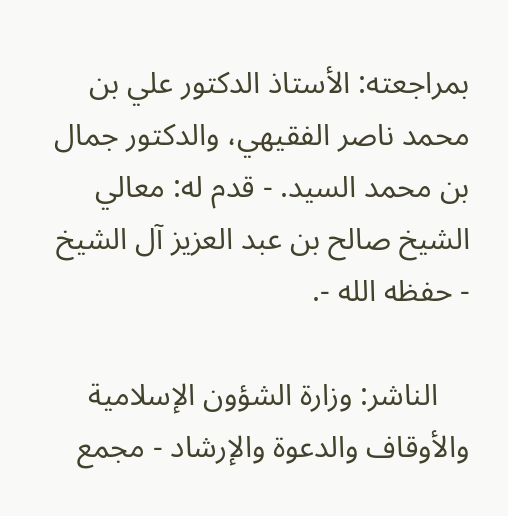بمراجعته: الأستاذ الدكتور علي بن محمد ناصر الفقيهي، والدكتور جمال بن محمد السيد. - قدم له: معالي الشيخ صالح بن عبد العزيز آل الشيخ - حفظه الله -.

    الناشر: وزارة الشؤون الإسلامية والأوقاف والدعوة والإرشاد - مجمع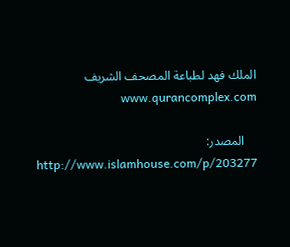الملك فهد لطباعة المصحف الشريف www.qurancomplex.com

    المصدر: http://www.islamhouse.com/p/203277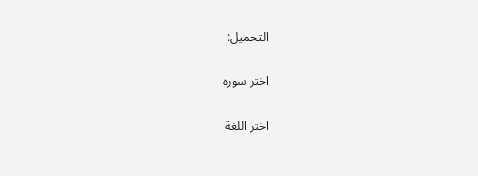التحميل:

اختر سوره

اختر اللغة